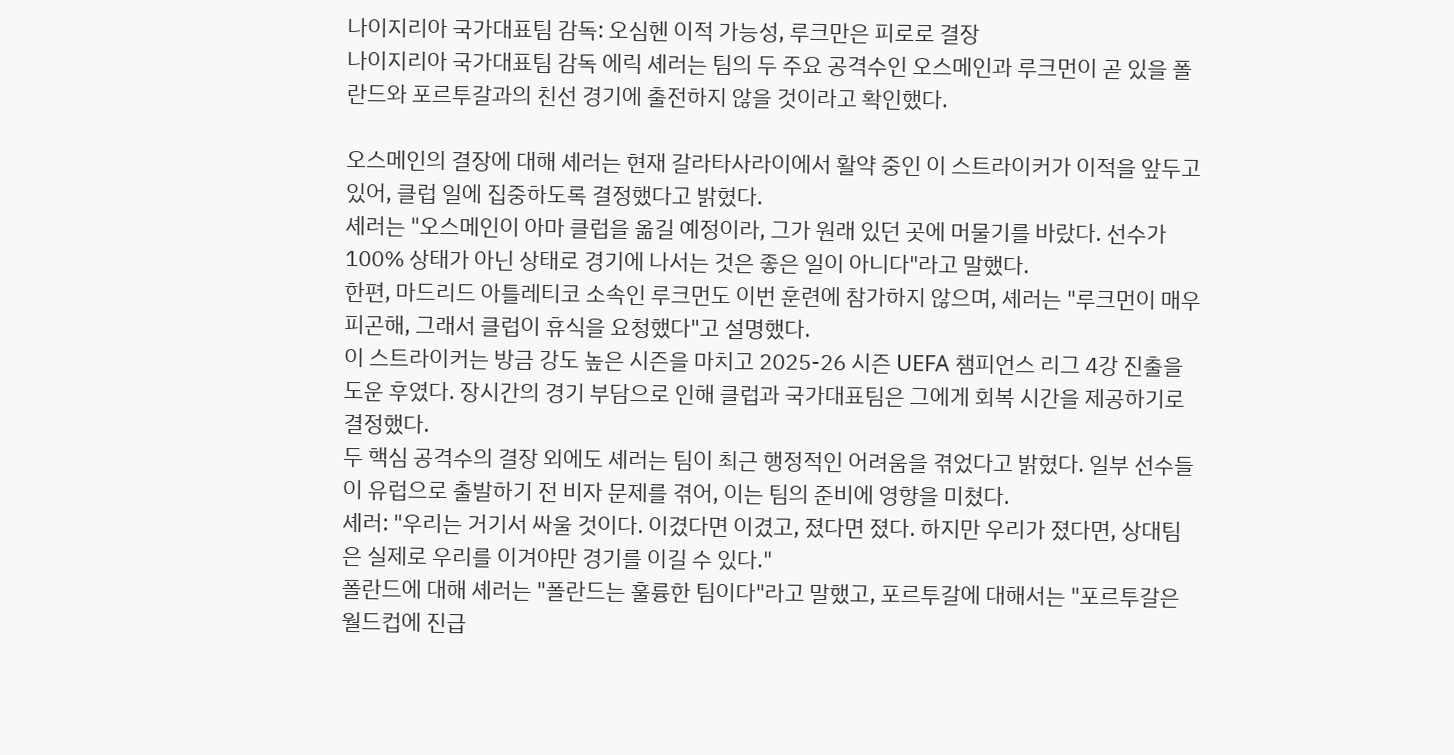나이지리아 국가대표팀 감독: 오심헨 이적 가능성, 루크만은 피로로 결장
나이지리아 국가대표팀 감독 에릭 셰러는 팀의 두 주요 공격수인 오스메인과 루크먼이 곧 있을 폴란드와 포르투갈과의 친선 경기에 출전하지 않을 것이라고 확인했다.

오스메인의 결장에 대해 셰러는 현재 갈라타사라이에서 활약 중인 이 스트라이커가 이적을 앞두고 있어, 클럽 일에 집중하도록 결정했다고 밝혔다.
셰러는 "오스메인이 아마 클럽을 옮길 예정이라, 그가 원래 있던 곳에 머물기를 바랐다. 선수가 100% 상태가 아닌 상태로 경기에 나서는 것은 좋은 일이 아니다"라고 말했다.
한편, 마드리드 아틀레티코 소속인 루크먼도 이번 훈련에 참가하지 않으며, 셰러는 "루크먼이 매우 피곤해, 그래서 클럽이 휴식을 요청했다"고 설명했다.
이 스트라이커는 방금 강도 높은 시즌을 마치고 2025-26 시즌 UEFA 챔피언스 리그 4강 진출을 도운 후였다. 장시간의 경기 부담으로 인해 클럽과 국가대표팀은 그에게 회복 시간을 제공하기로 결정했다.
두 핵심 공격수의 결장 외에도 셰러는 팀이 최근 행정적인 어려움을 겪었다고 밝혔다. 일부 선수들이 유럽으로 출발하기 전 비자 문제를 겪어, 이는 팀의 준비에 영향을 미쳤다.
셰러: "우리는 거기서 싸울 것이다. 이겼다면 이겼고, 졌다면 졌다. 하지만 우리가 졌다면, 상대팀은 실제로 우리를 이겨야만 경기를 이길 수 있다."
폴란드에 대해 셰러는 "폴란드는 훌륭한 팀이다"라고 말했고, 포르투갈에 대해서는 "포르투갈은 월드컵에 진급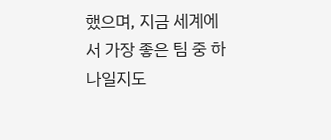했으며, 지금 세계에서 가장 좋은 팀 중 하나일지도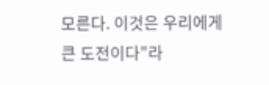모른다. 이것은 우리에게 큰 도전이다"라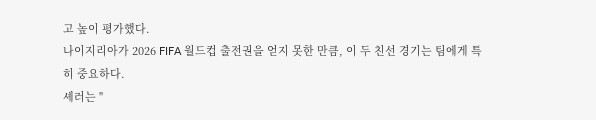고 높이 평가했다.
나이지리아가 2026 FIFA 월드컵 출전권을 얻지 못한 만큼, 이 두 친선 경기는 팀에게 특히 중요하다.
셰러는 "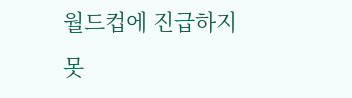월드컵에 진급하지 못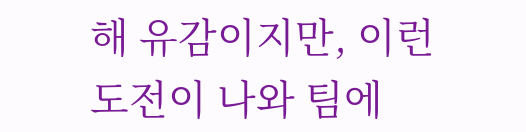해 유감이지만, 이런 도전이 나와 팀에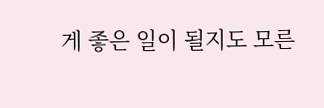게 좋은 일이 될지도 모른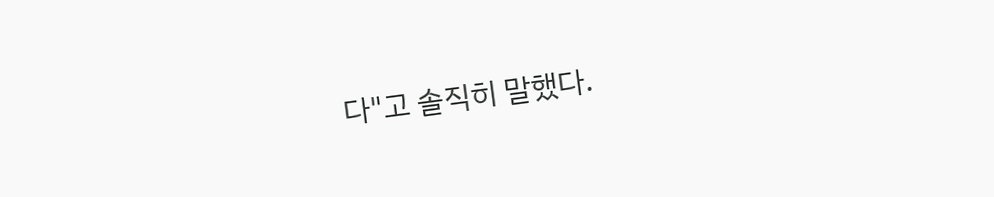다"고 솔직히 말했다.